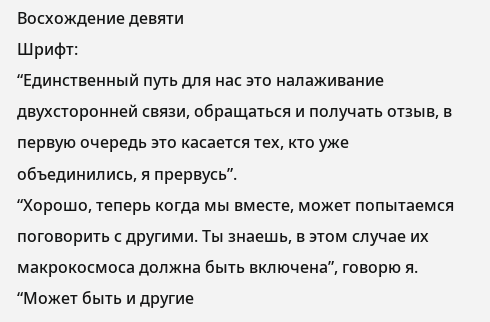Восхождение девяти
Шрифт:
“Единственный путь для нас это налаживание двухсторонней связи, обращаться и получать отзыв, в первую очередь это касается тех, кто уже объединились, я прервусь”.
“Хорошо, теперь когда мы вместе, может попытаемся поговорить с другими. Ты знаешь, в этом случае их макрокосмоса должна быть включена”, говорю я. “Может быть и другие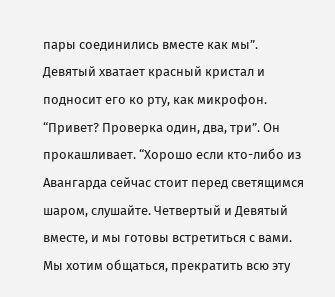пары соединились вместе как мы”.
Девятый хватает красный кристал и подносит его ко рту, как микрофон. “Привет? Проверка один, два, три”. Он прокашливает. “Хорошо если кто-либо из Авангарда сейчас стоит перед светящимся шаром, слушайте. Четвертый и Девятый вместе, и мы готовы встретиться с вами. Мы хотим общаться, прекратить всю эту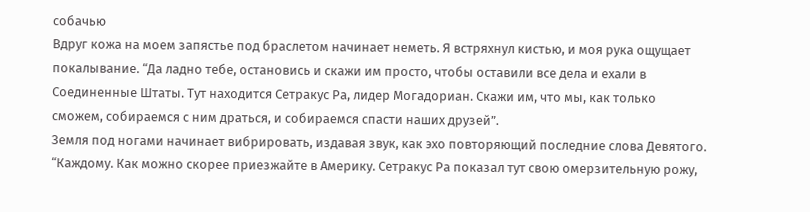собачью
Вдруг кожа на моем запястье под браслетом начинает неметь. Я встряхнул кистью, и моя рука ощущает покалывание. “Да ладно тебе, остановись и скажи им просто, чтобы оставили все дела и ехали в Соединенные Штаты. Тут находится Сетракус Ра, лидер Могадориан. Скажи им, что мы, как только сможем, собираемся с ним драться, и собираемся спасти наших друзей”.
Земля под ногами начинает вибрировать, издавая звук, как эхо повторяющий последние слова Девятого. “Каждому. Как можно скорее приезжайте в Америку. Сетракус Ра показал тут свою омерзительную рожу,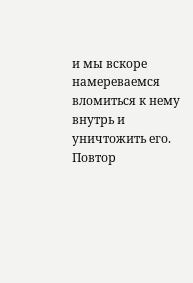и мы вскоре намереваемся вломиться к нему внутрь и уничтожить его. Повтор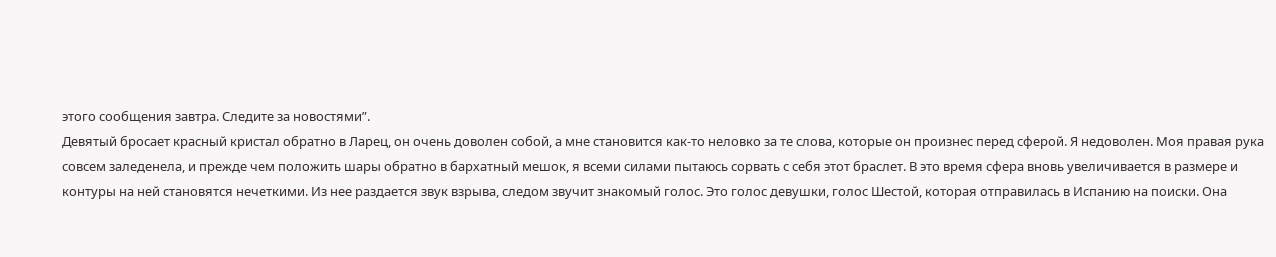этого сообщения завтра. Следите за новостями”.
Девятый бросает красный кристал обратно в Ларец, он очень доволен собой, а мне становится как-то неловко за те слова, которые он произнес перед сферой. Я недоволен. Моя правая рука совсем заледенела, и прежде чем положить шары обратно в бархатный мешок, я всеми силами пытаюсь сорвать с себя этот браслет. В это время сфера вновь увеличивается в размере и контуры на ней становятся нечеткими. Из нее раздается звук взрыва, следом звучит знакомый голос. Это голос девушки, голос Шестой, которая отправилась в Испанию на поиски. Она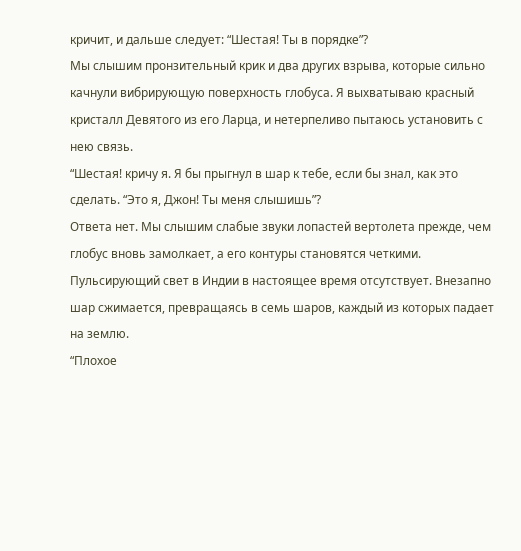кричит, и дальше следует: “Шестая! Ты в порядке”?
Мы слышим пронзительный крик и два других взрыва, которые сильно качнули вибрирующую поверхность глобуса. Я выхватываю красный кристалл Девятого из его Ларца, и нетерпеливо пытаюсь установить с нею связь.
“Шестая! кричу я. Я бы прыгнул в шар к тебе, если бы знал, как это сделать. “Это я, Джон! Ты меня слышишь”?
Ответа нет. Мы слышим слабые звуки лопастей вертолета прежде, чем глобус вновь замолкает, а его контуры становятся четкими. Пульсирующий свет в Индии в настоящее время отсутствует. Внезапно шар сжимается, превращаясь в семь шаров, каждый из которых падает на землю.
“Плохое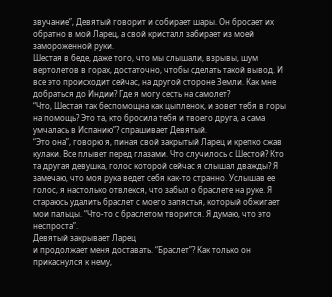звучание”, Девятый говорит и собирает шары. Он бросает их обратно в мой Ларец, а свой кристалл забирает из моей замороженной руки.
Шестая в беде, даже того, что мы слышали, взрывы, шум вертолетов в горах, достаточно, чтобы сделать такой вывод. И все это происходит сейчас, на другой стороне Земли. Как мне добраться до Индии? Где я могу сесть на самолет?
“Что, Шестая так беспомощна как цыпленок, и зовет тебя в горы на помощь? Это та, кто бросила тебя и твоего друга, а сама умчалась в Испанию”? спрашивает Девятый.
“Это она”, говорю я, пиная свой закрытый Ларец и крепко сжав кулаки. Все плывет перед глазами. Что случилось с Шестой? Кто та другая девушка, голос которой сейчас я слышал дважды? Я замечаю, что моя рука ведет себя как-то странно. Услышав ее голос, я настолько отвлекся, что забыл о браслете на руке. Я стараюсь удалить браслет с моего запястья, который обжигает мои пальцы. “Что-то с браслетом творится. Я думаю, что это неспроста”.
Девятый закрывает Ларец
и продолжает меня доставать. “Браслет”? Как только он прикаснулся к нему,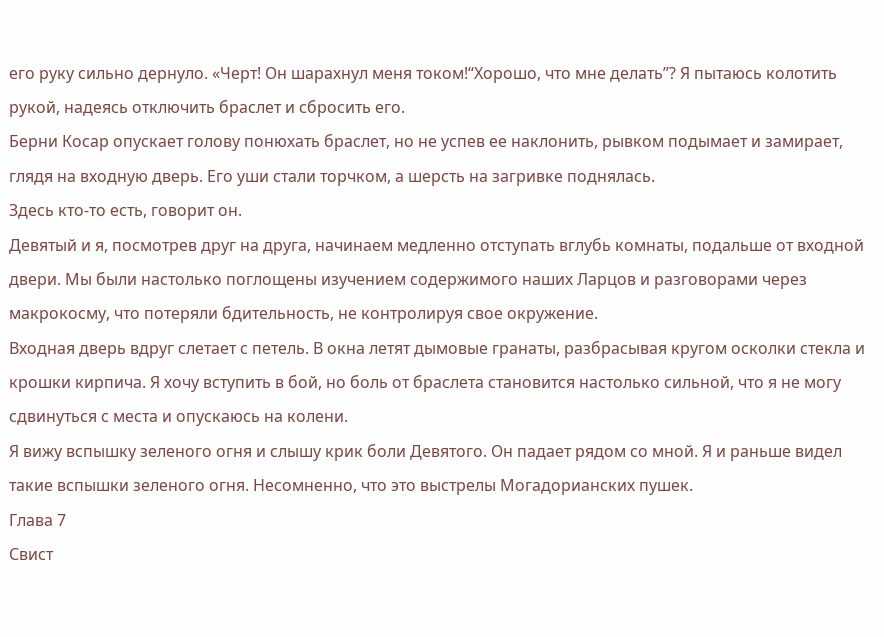его руку сильно дернуло. «Черт! Он шарахнул меня током!“Хорошо, что мне делать”? Я пытаюсь колотить рукой, надеясь отключить браслет и сбросить его.
Берни Косар опускает голову понюхать браслет, но не успев ее наклонить, рывком подымает и замирает, глядя на входную дверь. Его уши стали торчком, а шерсть на загривке поднялась.
Здесь кто-то есть, говорит он.
Девятый и я, посмотрев друг на друга, начинаем медленно отступать вглубь комнаты, подальше от входной двери. Мы были настолько поглощены изучением содержимого наших Ларцов и разговорами через макрокосму, что потеряли бдительность, не контролируя свое окружение.
Входная дверь вдруг слетает с петель. В окна летят дымовые гранаты, разбрасывая кругом осколки стекла и крошки кирпича. Я хочу вступить в бой, но боль от браслета становится настолько сильной, что я не могу сдвинуться с места и опускаюсь на колени.
Я вижу вспышку зеленого огня и слышу крик боли Девятого. Он падает рядом со мной. Я и раньше видел такие вспышки зеленого огня. Несомненно, что это выстрелы Могадорианских пушек.
Глава 7
Свист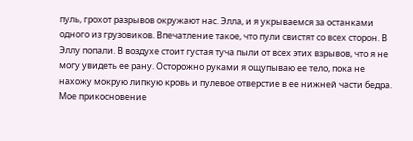пуль, грохот разрывов окружают нас. Элла, и я укрываемся за останками одного из грузовиков. Впечатление такое, что пули свистят со всех сторон. В Эллу попали. В воздухе стоит густая туча пыли от всех этих взрывов, что я не могу увидеть ее рану. Осторожно руками я ощупываю ее тело, пока не нахожу мокрую липкую кровь и пулевое отверстие в ее нижней части бедра. Мое прикосновение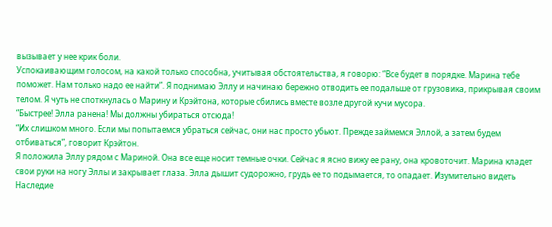вызывает у нее крик боли.
Успокаивающим голосом, на какой только способна, учитывая обстоятельства, я говорю: “Все будет в порядке. Марина тебе поможет. Нам только надо ее найти”. Я поднимаю Эллу и начинаю бережно отводить ее подальше от грузовика, прикрывая своим телом. Я чуть не споткнулась о Марину и Крэйтона, которые сбились вместе возле другой кучи мусора.
“Быстрее! Элла ранена! Мы должны убираться отсюда!
“Их слишком много. Если мы попытаемся убраться сейчас, они нас просто убьют. Прежде займемся Эллой, а затем будем отбиваться”, говорит Крэйтон.
Я положила Эллу рядом с Мариной. Она все еще носит темные очки. Сейчас я ясно вижу ее рану, она кровоточит. Марина кладет свои руки на ногу Эллы и закрывает глаза. Элла дышит судорожно, грудь ее то подымается, то опадает. Изумительно видеть Наследие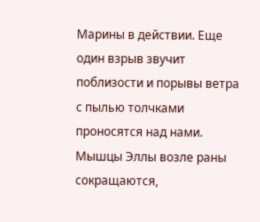Марины в действии. Еще один взрыв звучит поблизости и порывы ветра с пылью толчками проносятся над нами. Мышцы Эллы возле раны сокращаются,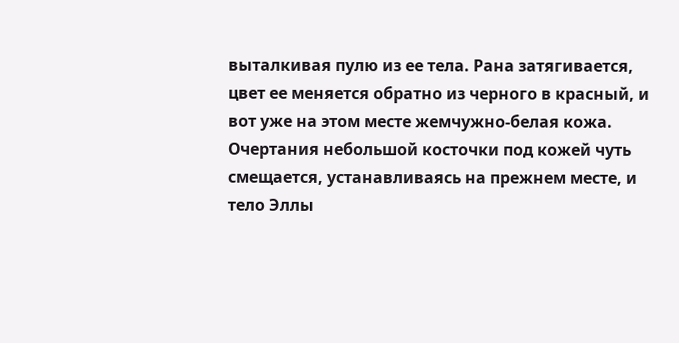выталкивая пулю из ее тела. Рана затягивается, цвет ее меняется обратно из черного в красный, и вот уже на этом месте жемчужно-белая кожа. Очертания небольшой косточки под кожей чуть смещается, устанавливаясь на прежнем месте, и тело Эллы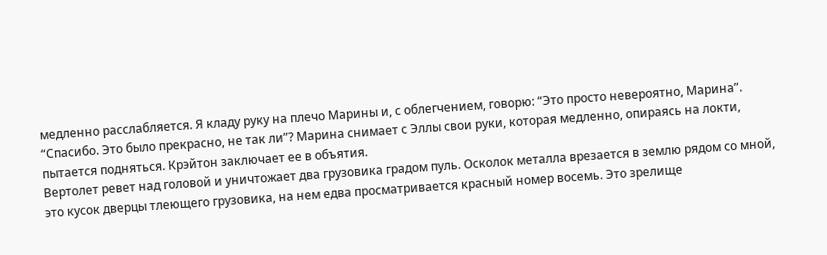медленно расслабляется. Я кладу руку на плечо Марины и, с облегчением, говорю: “Это просто невероятно, Марина”.
“Спасибо. Это было прекрасно, не так ли”? Марина снимает с Эллы свои руки, которая медленно, опираясь на локти, пытается подняться. Крэйтон заключает ее в объятия.
Вертолет ревет над головой и уничтожает два грузовика градом пуль. Осколок металла врезается в землю рядом со мной, это кусок дверцы тлеющего грузовика, на нем едва просматривается красный номер восемь. Это зрелище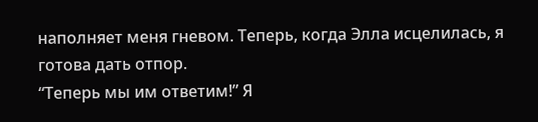наполняет меня гневом. Теперь, когда Элла исцелилась, я готова дать отпор.
“Теперь мы им ответим!” Я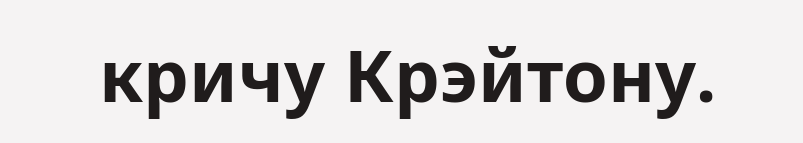кричу Крэйтону.